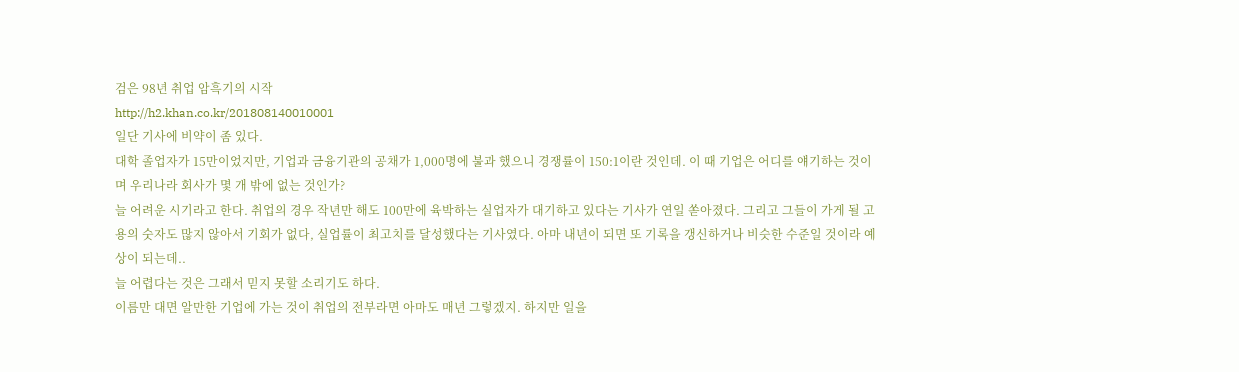검은 98년 취업 암흑기의 시작
http://h2.khan.co.kr/201808140010001
일단 기사에 비약이 좀 있다.
대학 졸업자가 15만이었지만, 기업과 금융기관의 공채가 1,000명에 불과 했으니 경쟁률이 150:1이란 것인데. 이 때 기업은 어디를 얘기하는 것이며 우리나라 회사가 몇 개 밖에 없는 것인가?
늘 어려운 시기라고 한다. 취업의 경우 작년만 해도 100만에 육박하는 실업자가 대기하고 있다는 기사가 연일 쏟아졌다. 그리고 그들이 가게 될 고용의 숫자도 많지 않아서 기회가 없다, 실업률이 최고치를 달성했다는 기사였다. 아마 내년이 되면 또 기록을 갱신하거나 비슷한 수준일 것이라 예상이 되는데..
늘 어렵다는 것은 그래서 믿지 못할 소리기도 하다.
이름만 대면 알만한 기업에 가는 것이 취업의 전부라면 아마도 매년 그렇겠지. 하지만 일을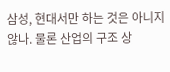삼성, 현대서만 하는 것은 아니지 않나. 물론 산업의 구조 상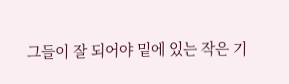그들이 잘 되어야 밑에 있는 작은 기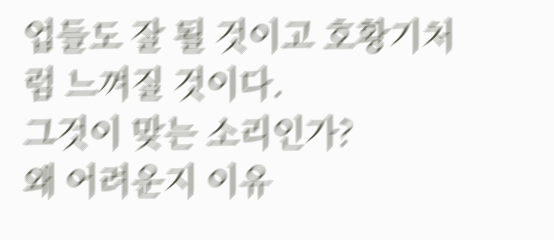업들도 잘 될 것이고 호황기처럼 느껴질 것이다.
그것이 맞는 소리인가?
왜 어려운지 이유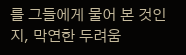를 그들에게 물어 본 것인지, 막연한 두려움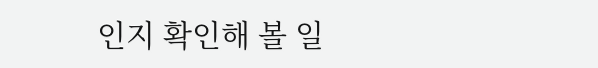인지 확인해 볼 일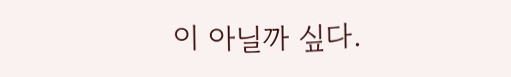이 아닐까 싶다.